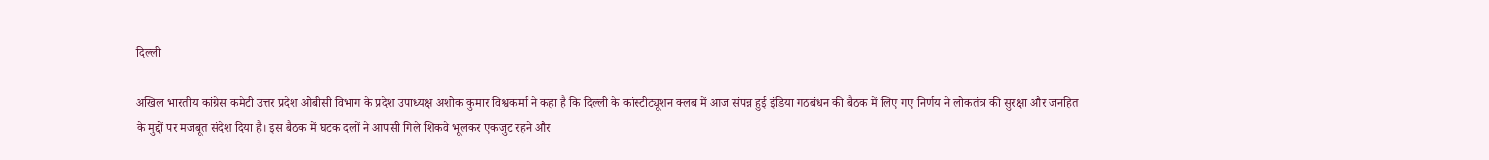दिल्ली

अखिल भारतीय कांग्रेस कमेटी उत्तर प्रदेश ओबीसी विभाग के प्रदेश उपाध्यक्ष अशोक कुमार विश्वकर्मा ने कहा है कि दिल्ली के कांस्टीट्यूशन क्लब में आज संपन्न हुई इंडिया गठबंधन की बैठक में लिए गए निर्णय ने लोकतंत्र की सुरक्षा और जनहित के मुद्दों पर मजबूत संदेश दिया है। इस बैठक में घटक दलों ने आपसी गिले शिकवे भूलकर एकजुट रहने और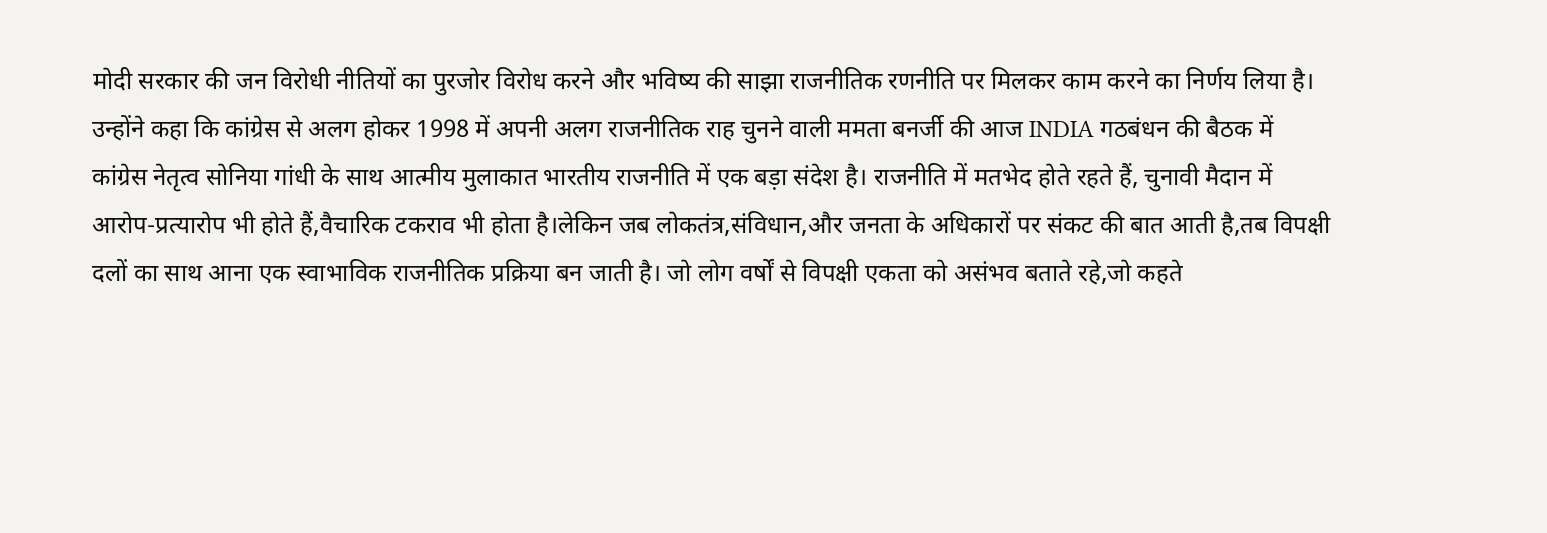मोदी सरकार की जन विरोधी नीतियों का पुरजोर विरोध करने और भविष्य की साझा राजनीतिक रणनीति पर मिलकर काम करने का निर्णय लिया है। उन्होंने कहा कि कांग्रेस से अलग होकर 1998 में अपनी अलग राजनीतिक राह चुनने वाली ममता बनर्जी की आज INDIA गठबंधन की बैठक में कांग्रेस नेतृत्व सोनिया गांधी के साथ आत्मीय मुलाकात भारतीय राजनीति में एक बड़ा संदेश है। राजनीति में मतभेद होते रहते हैं, चुनावी मैदान में आरोप-प्रत्यारोप भी होते हैं,वैचारिक टकराव भी होता है।लेकिन जब लोकतंत्र,संविधान,और जनता के अधिकारों पर संकट की बात आती है,तब विपक्षी दलों का साथ आना एक स्वाभाविक राजनीतिक प्रक्रिया बन जाती है। जो लोग वर्षों से विपक्षी एकता को असंभव बताते रहे,जो कहते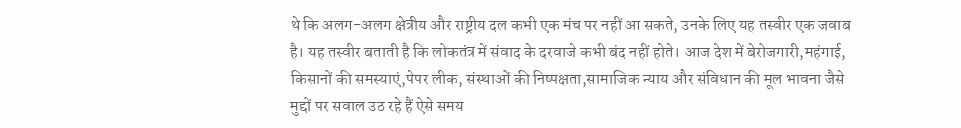थे कि अलग-अलग क्षेत्रीय और राष्ट्रीय दल कभी एक मंच पर नहीं आ सकते, उनके लिए यह तस्वीर एक जवाब है। यह तस्वीर बताती है कि लोकतंत्र में संवाद के दरवाजे कभी बंद नहीं होते। आज देश में बेरोजगारी,महंगाई, किसानों की समस्याएं,पेपर लीक, संस्थाओं की निष्पक्षता,सामाजिक न्याय और संविधान की मूल भावना जैसे मुद्दों पर सवाल उठ रहे हैं ऐसे समय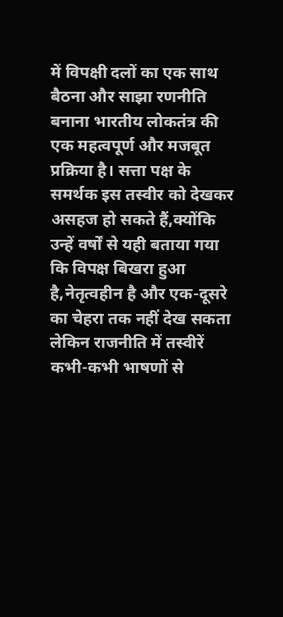में विपक्षी दलों का एक साथ बैठना और साझा रणनीति बनाना भारतीय लोकतंत्र की एक महत्वपूर्ण और मजबूत प्रक्रिया है। सत्ता पक्ष के समर्थक इस तस्वीर को देखकर असहज हो सकते हैं,क्योंकि उन्हें वर्षों से यही बताया गया कि विपक्ष बिखरा हुआ है,नेतृत्वहीन है और एक-दूसरे का चेहरा तक नहीं देख सकता लेकिन राजनीति में तस्वीरें कभी-कभी भाषणों से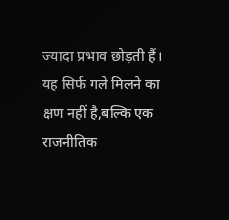ज्यादा प्रभाव छोड़ती हैं। यह सिर्फ गले मिलने का क्षण नहीं है,बल्कि एक राजनीतिक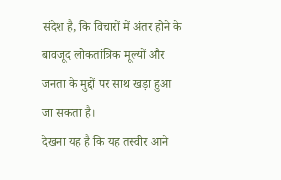संदेश है, कि विचारों में अंतर होने के बावजूद लोकतांत्रिक मूल्यों और जनता के मुद्दों पर साथ खड़ा हुआ जा सकता है।
देखना यह है कि यह तस्वीर आने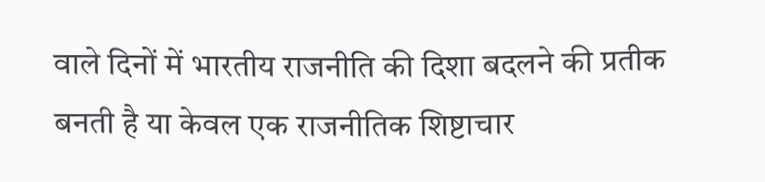वाले दिनों में भारतीय राजनीति की दिशा बदलने की प्रतीक बनती है या केवल एक राजनीतिक शिष्टाचार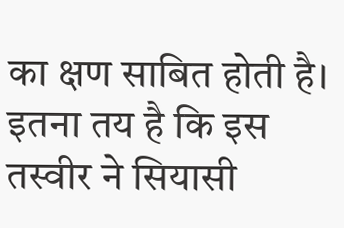का क्षण साबित होती है। इतना तय है कि इस तस्वीर ने सियासी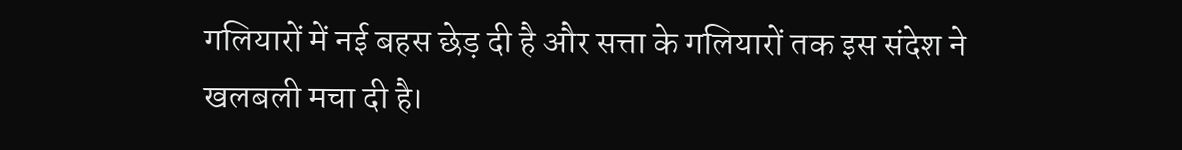गलियारों में नई बहस छेड़ दी है और सत्ता के गलियारों तक इस संदेश ने खलबली मचा दी है।